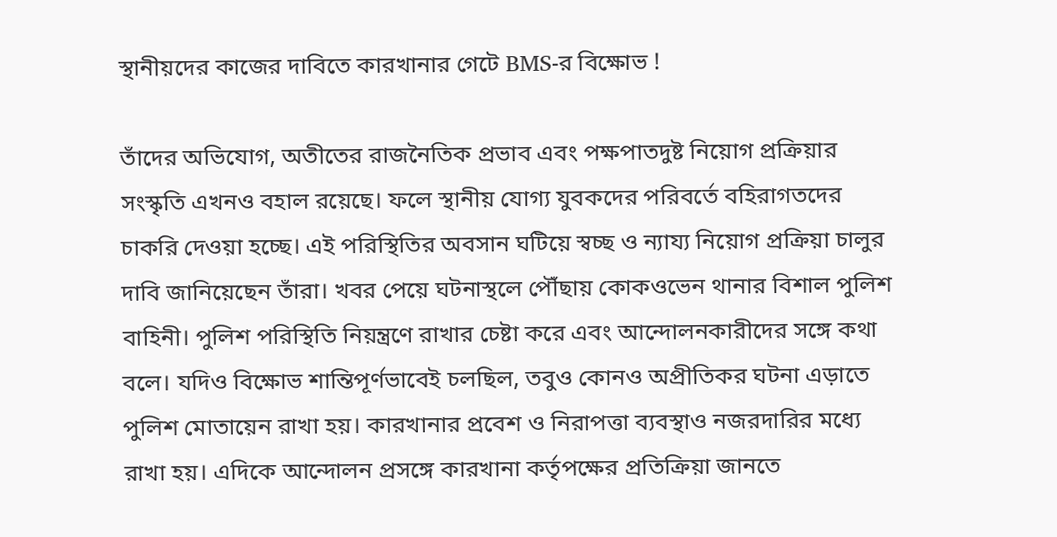স্থানীয়দের কাজের দাবিতে কারখানার গেটে BMS-র বিক্ষোভ !

তাঁদের অভিযোগ, অতীতের রাজনৈতিক প্রভাব এবং পক্ষপাতদুষ্ট নিয়োগ প্রক্রিয়ার সংস্কৃতি এখনও বহাল রয়েছে। ফলে স্থানীয় যোগ্য যুবকদের পরিবর্তে বহিরাগতদের চাকরি দেওয়া হচ্ছে। এই পরিস্থিতির অবসান ঘটিয়ে স্বচ্ছ ও ন্যায্য নিয়োগ প্রক্রিয়া চালুর দাবি জানিয়েছেন তাঁরা। খবর পেয়ে ঘটনাস্থলে পৌঁছায় কোকওভেন থানার বিশাল পুলিশ বাহিনী। পুলিশ পরিস্থিতি নিয়ন্ত্রণে রাখার চেষ্টা করে এবং আন্দোলনকারীদের সঙ্গে কথা বলে। যদিও বিক্ষোভ শান্তিপূর্ণভাবেই চলছিল, তবুও কোনও অপ্রীতিকর ঘটনা এড়াতে পুলিশ মোতায়েন রাখা হয়। কারখানার প্রবেশ ও নিরাপত্তা ব্যবস্থাও নজরদারির মধ্যে রাখা হয়। এদিকে আন্দোলন প্রসঙ্গে কারখানা কর্তৃপক্ষের প্রতিক্রিয়া জানতে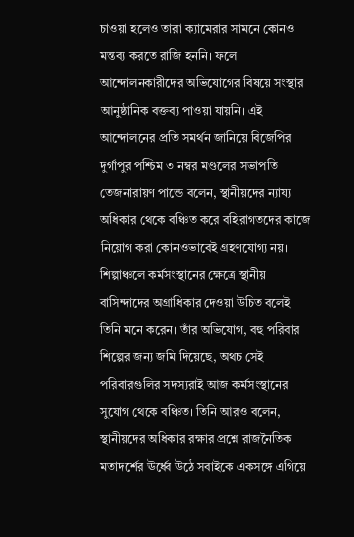চাওয়া হলেও তারা ক্যামেরার সামনে কোনও মন্তব্য করতে রাজি হননি। ফলে আন্দোলনকারীদের অভিযোগের বিষয়ে সংস্থার আনুষ্ঠানিক বক্তব্য পাওয়া যায়নি। এই আন্দোলনের প্রতি সমর্থন জানিয়ে বিজেপির দুর্গাপুর পশ্চিম ৩ নম্বর মণ্ডলের সভাপতি তেজনারায়ণ পান্ডে বলেন, স্থানীয়দের ন্যায্য অধিকার থেকে বঞ্চিত করে বহিরাগতদের কাজে নিয়োগ করা কোনওভাবেই গ্রহণযোগ্য নয়। শিল্পাঞ্চলে কর্মসংস্থানের ক্ষেত্রে স্থানীয় বাসিন্দাদের অগ্রাধিকার দেওয়া উচিত বলেই তিনি মনে করেন। তাঁর অভিযোগ, বহু পরিবার শিল্পের জন্য জমি দিয়েছে, অথচ সেই পরিবারগুলির সদস্যরাই আজ কর্মসংস্থানের সুযোগ থেকে বঞ্চিত। তিনি আরও বলেন, স্থানীয়দের অধিকার রক্ষার প্রশ্নে রাজনৈতিক মতাদর্শের ঊর্ধ্বে উঠে সবাইকে একসঙ্গে এগিয়ে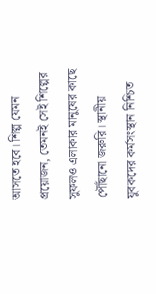আসতে হবে। শিল্প যেমন প্রয়োজন, তেমনই সেই শিল্পের সুফলও এলাকার মানুষের কাছে পৌঁছানো জরুরি। স্থানীয় যুবকদের কর্মসংস্থান নিশ্চিত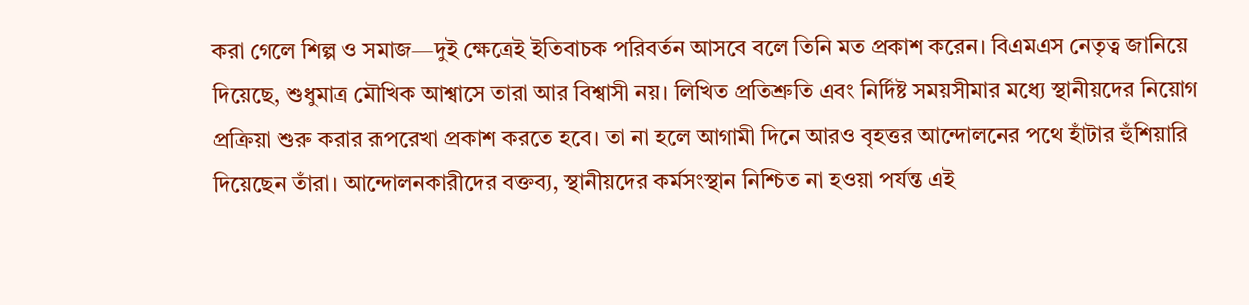করা গেলে শিল্প ও সমাজ—দুই ক্ষেত্রেই ইতিবাচক পরিবর্তন আসবে বলে তিনি মত প্রকাশ করেন। বিএমএস নেতৃত্ব জানিয়ে দিয়েছে, শুধুমাত্র মৌখিক আশ্বাসে তারা আর বিশ্বাসী নয়। লিখিত প্রতিশ্রুতি এবং নির্দিষ্ট সময়সীমার মধ্যে স্থানীয়দের নিয়োগ প্রক্রিয়া শুরু করার রূপরেখা প্রকাশ করতে হবে। তা না হলে আগামী দিনে আরও বৃহত্তর আন্দোলনের পথে হাঁটার হুঁশিয়ারি দিয়েছেন তাঁরা। আন্দোলনকারীদের বক্তব্য, স্থানীয়দের কর্মসংস্থান নিশ্চিত না হওয়া পর্যন্ত এই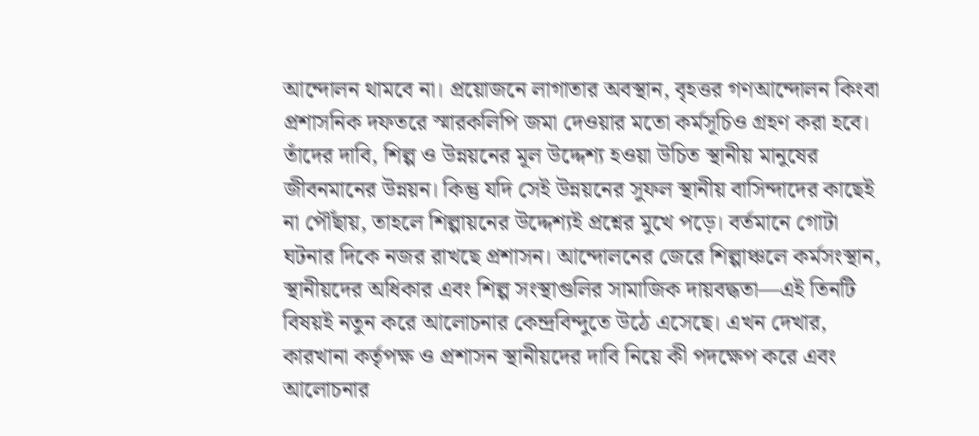আন্দোলন থামবে না। প্রয়োজনে লাগাতার অবস্থান, বৃহত্তর গণআন্দোলন কিংবা প্রশাসনিক দফতরে স্মারকলিপি জমা দেওয়ার মতো কর্মসূচিও গ্রহণ করা হবে। তাঁদের দাবি, শিল্প ও উন্নয়নের মূল উদ্দেশ্য হওয়া উচিত স্থানীয় মানুষের জীবনমানের উন্নয়ন। কিন্তু যদি সেই উন্নয়নের সুফল স্থানীয় বাসিন্দাদের কাছেই না পৌঁছায়, তাহলে শিল্পায়নের উদ্দেশ্যই প্রশ্নের মুখে পড়ে। বর্তমানে গোটা ঘটনার দিকে নজর রাখছে প্রশাসন। আন্দোলনের জেরে শিল্পাঞ্চলে কর্মসংস্থান, স্থানীয়দের অধিকার এবং শিল্প সংস্থাগুলির সামাজিক দায়বদ্ধতা—এই তিনটি বিষয়ই নতুন করে আলোচনার কেন্দ্রবিন্দুতে উঠে এসেছে। এখন দেখার, কারখানা কর্তৃপক্ষ ও প্রশাসন স্থানীয়দের দাবি নিয়ে কী পদক্ষেপ করে এবং আলোচনার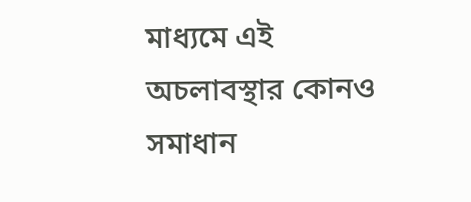মাধ্যমে এই অচলাবস্থার কোনও সমাধান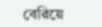বেরিয়ে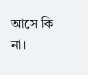আসে কি না।